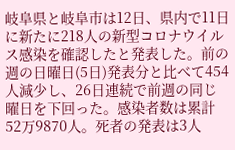岐阜県と岐阜市は12日、県内で11日に新たに218人の新型コロナウイルス感染を確認したと発表した。前の週の日曜日(5日)発表分と比べて454人減少し、26日連続で前週の同じ曜日を下回った。感染者数は累計52万9870人。死者の発表は3人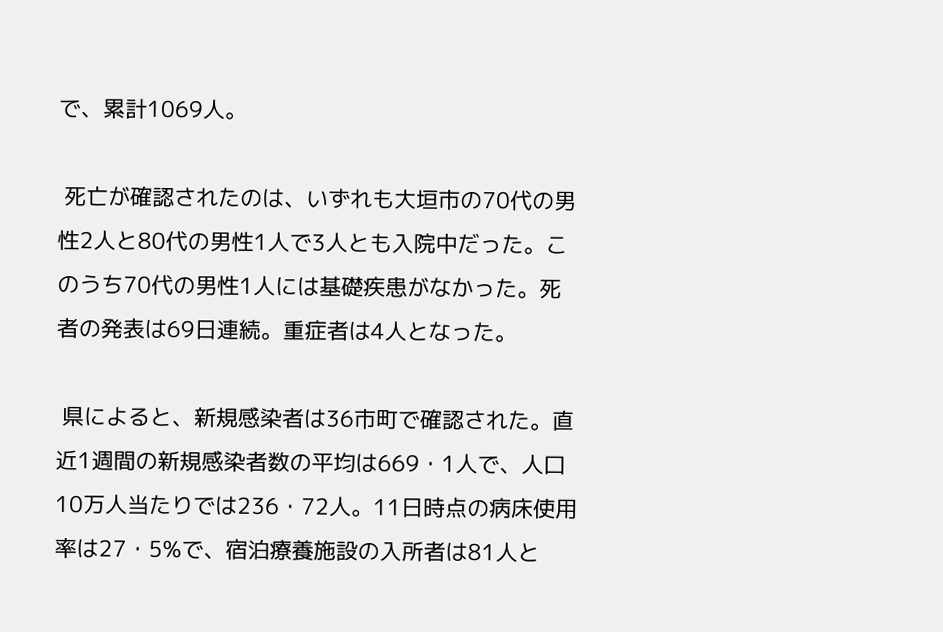で、累計1069人。

 死亡が確認されたのは、いずれも大垣市の70代の男性2人と80代の男性1人で3人とも入院中だった。このうち70代の男性1人には基礎疾患がなかった。死者の発表は69日連続。重症者は4人となった。

 県によると、新規感染者は36市町で確認された。直近1週間の新規感染者数の平均は669・1人で、人口10万人当たりでは236・72人。11日時点の病床使用率は27・5%で、宿泊療養施設の入所者は81人と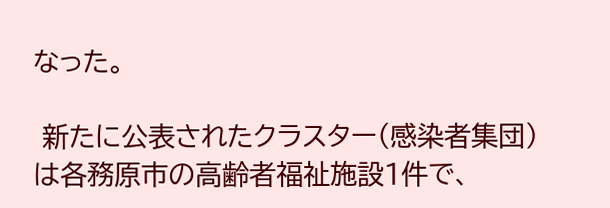なった。

 新たに公表されたクラスター(感染者集団)は各務原市の高齢者福祉施設1件で、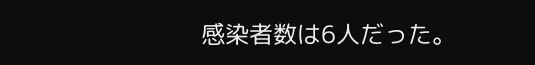感染者数は6人だった。